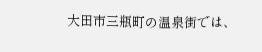大田市三瓶町の温泉街では、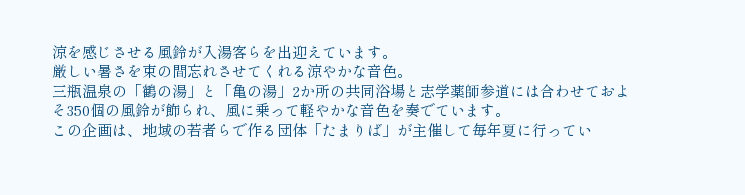涼を感じさせる風鈴が入湯客らを出迎えています。
厳しい暑さを束の間忘れさせてくれる涼やかな音色。
三瓶温泉の「鶴の湯」と「亀の湯」2か所の共同浴場と志学薬師参道には合わせておよそ350個の風鈴が飾られ、風に乗って軽やかな音色を奏でています。
この企画は、地域の若者らで作る団体「たまりば」が主催して毎年夏に行ってい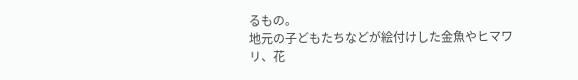るもの。
地元の子どもたちなどが絵付けした金魚やヒマワリ、花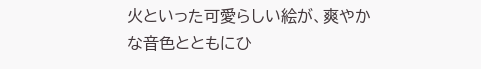火といった可愛らしい絵が、爽やかな音色とともにひ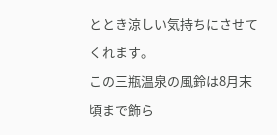ととき涼しい気持ちにさせてくれます。
この三瓶温泉の風鈴は8月末頃まで飾ら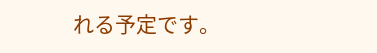れる予定です。